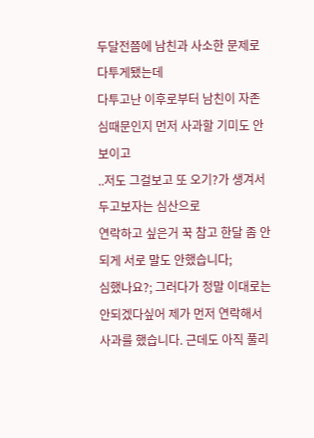두달전쯤에 남친과 사소한 문제로 다투게됐는데
다투고난 이후로부터 남친이 자존심때문인지 먼저 사과할 기미도 안보이고
..저도 그걸보고 또 오기?가 생겨서 두고보자는 심산으로
연락하고 싶은거 꾹 참고 한달 좀 안되게 서로 말도 안했습니다;
심했나요?; 그러다가 정말 이대로는 안되겠다싶어 제가 먼저 연락해서
사과를 했습니다. 근데도 아직 풀리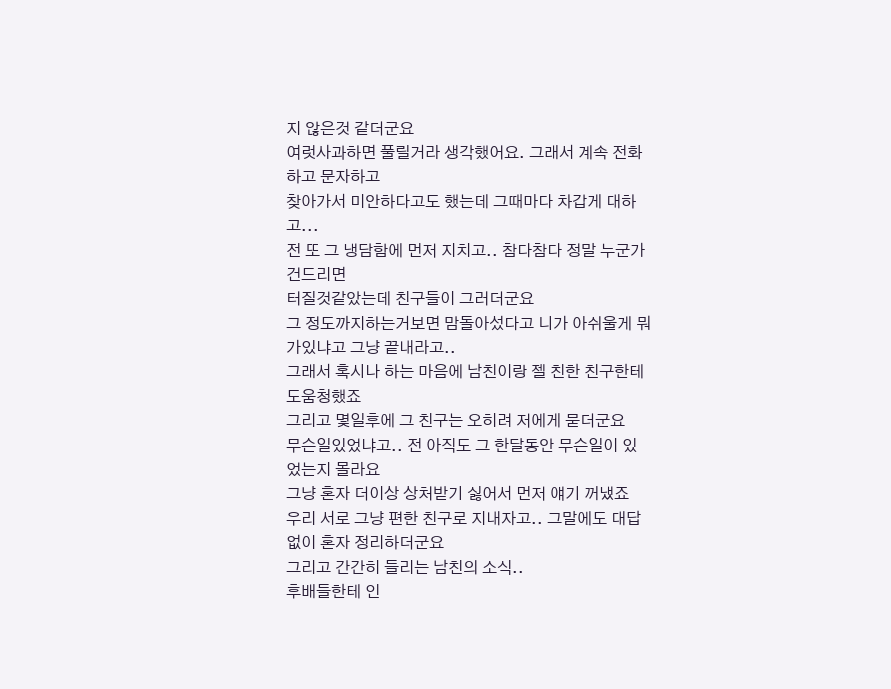지 않은것 같더군요
여럿사과하면 풀릴거라 생각했어요. 그래서 계속 전화하고 문자하고
찾아가서 미안하다고도 했는데 그때마다 차갑게 대하고...
전 또 그 냉담함에 먼저 지치고.. 참다참다 정말 누군가 건드리면
터질것같았는데 친구들이 그러더군요
그 정도까지하는거보면 맘돌아섰다고 니가 아쉬울게 뭐가있냐고 그냥 끝내라고..
그래서 혹시나 하는 마음에 남친이랑 젤 친한 친구한테 도움청했죠
그리고 몇일후에 그 친구는 오히려 저에게 묻더군요
무슨일있었냐고.. 전 아직도 그 한달동안 무슨일이 있었는지 몰라요
그냥 혼자 더이상 상처받기 싫어서 먼저 얘기 꺼냈죠
우리 서로 그냥 편한 친구로 지내자고.. 그말에도 대답없이 혼자 정리하더군요
그리고 간간히 들리는 남친의 소식..
후배들한테 인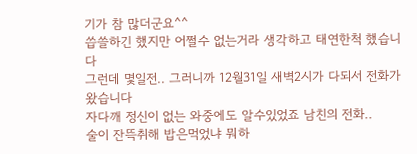기가 참 많더군요^^
씁쓸하긴 했지만 어쩔수 없는거라 생각하고 태연한척 했습니다
그런데 몇일전.. 그러니까 12월31일 새벽2시가 다되서 전화가 왔습니다
자다깨 정신이 없는 와중에도 알수있었죠 남친의 전화..
술이 잔뜩취해 밥은먹었냐 뭐하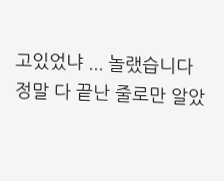고있었냐 ... 놀랬습니다
정말 다 끝난 줄로만 알았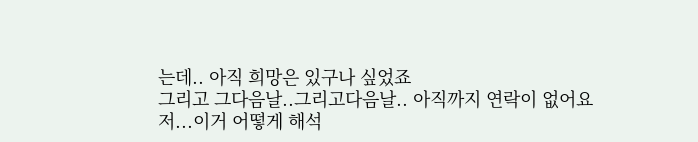는데.. 아직 희망은 있구나 싶었죠
그리고 그다음날..그리고다음날.. 아직까지 연락이 없어요
저...이거 어떻게 해석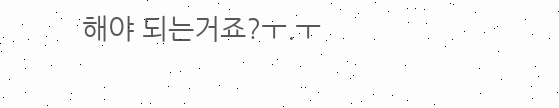해야 되는거죠?ㅜ.ㅜ